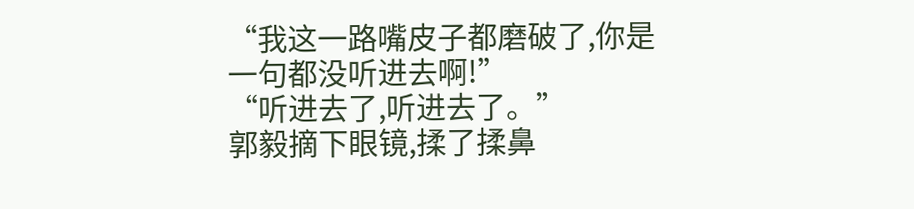“我这一路嘴皮子都磨破了,你是一句都没听进去啊!”
“听进去了,听进去了。”
郭毅摘下眼镜,揉了揉鼻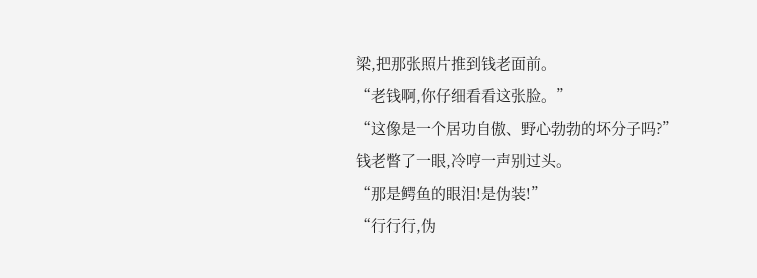梁,把那张照片推到钱老面前。
“老钱啊,你仔细看看这张脸。”
“这像是一个居功自傲、野心勃勃的坏分子吗?”
钱老瞥了一眼,冷哼一声别过头。
“那是鳄鱼的眼泪!是伪装!”
“行行行,伪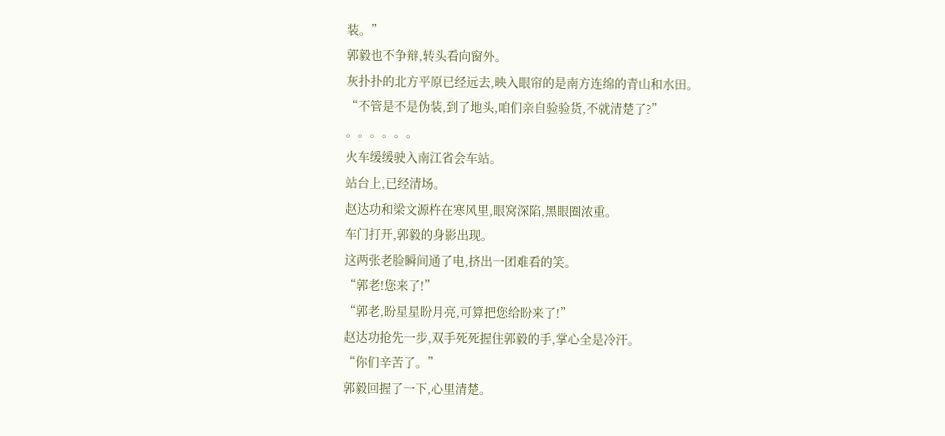装。”
郭毅也不争辩,转头看向窗外。
灰扑扑的北方平原已经远去,映入眼帘的是南方连绵的青山和水田。
“不管是不是伪装,到了地头,咱们亲自验验货,不就清楚了?”
。。。。。。
火车缓缓驶入南江省会车站。
站台上,已经清场。
赵达功和梁文源杵在寒风里,眼窝深陷,黑眼圈浓重。
车门打开,郭毅的身影出现。
这两张老脸瞬间通了电,挤出一团难看的笑。
“郭老!您来了!”
“郭老,盼星星盼月亮,可算把您给盼来了!”
赵达功抢先一步,双手死死握住郭毅的手,掌心全是冷汗。
“你们辛苦了。”
郭毅回握了一下,心里清楚。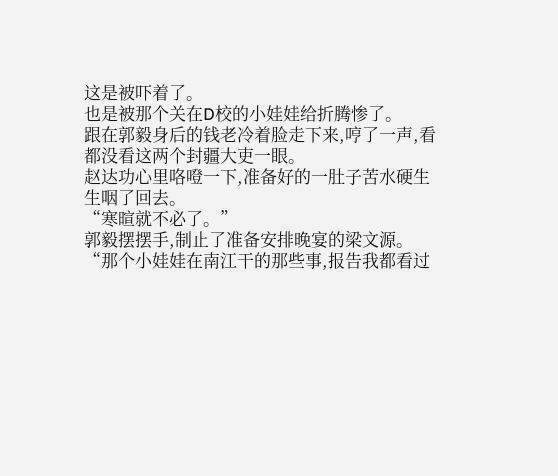这是被吓着了。
也是被那个关在D校的小娃娃给折腾惨了。
跟在郭毅身后的钱老冷着脸走下来,哼了一声,看都没看这两个封疆大吏一眼。
赵达功心里咯噔一下,准备好的一肚子苦水硬生生咽了回去。
“寒暄就不必了。”
郭毅摆摆手,制止了准备安排晚宴的梁文源。
“那个小娃娃在南江干的那些事,报告我都看过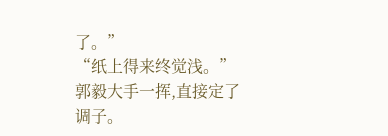了。”
“纸上得来终觉浅。”
郭毅大手一挥,直接定了调子。